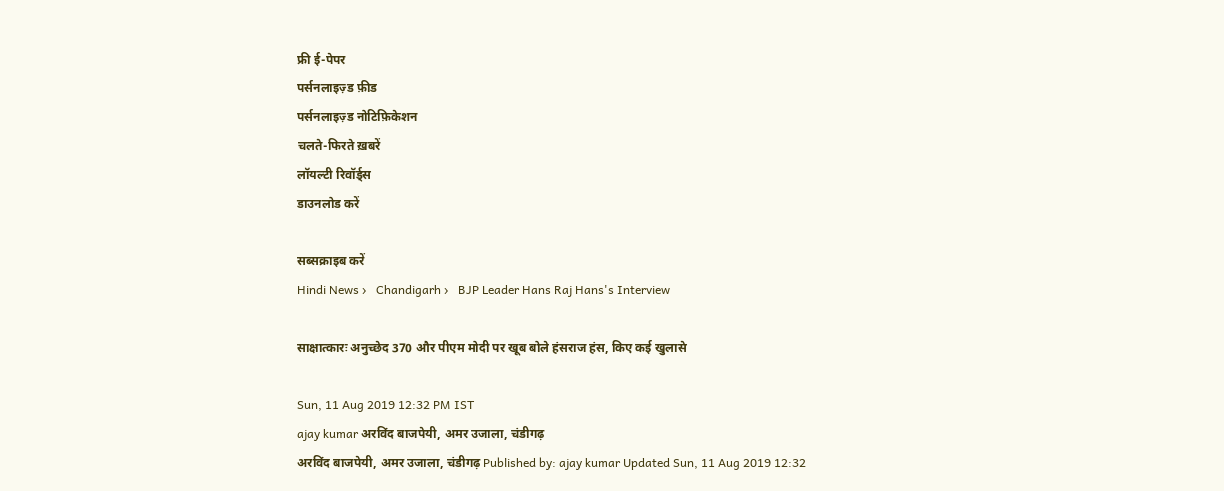फ्री ई-पेपर
पर्सनलाइज़्ड फ़ीड
पर्सनलाइज़्ड नोटिफ़िकेशन
चलते-फिरते ख़बरें
लॉयल्टी रिवॉर्ड्स
डाउनलोड करें

सब्सक्राइब करें
Hindi News ›   Chandigarh ›   BJP Leader Hans Raj Hans's Interview

साक्षात्कारः अनुच्छेद 370 और पीएम मोदी पर खूब बोले हंसराज हंस, किए कई खुलासे

Sun, 11 Aug 2019 12:32 PM IST
ajay kumar अरविंद बाजपेयी, अमर उजाला, चंडीगढ़
अरविंद बाजपेयी, अमर उजाला, चंडीगढ़ Published by: ajay kumar Updated Sun, 11 Aug 2019 12:32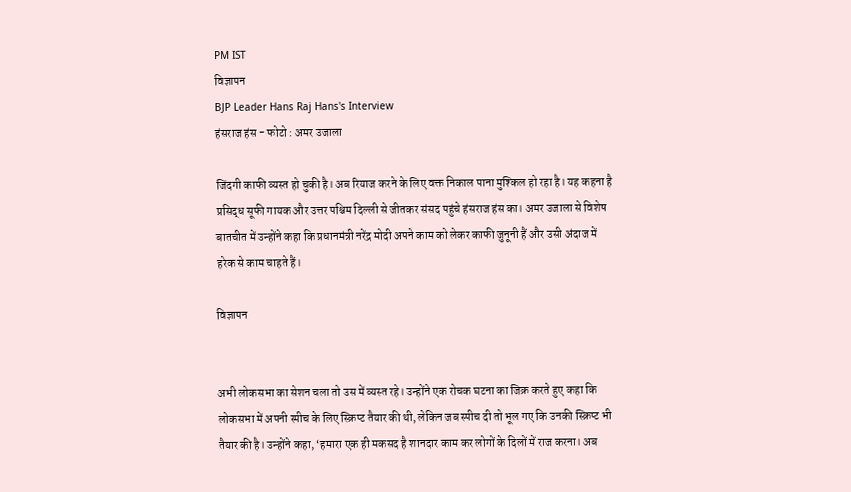PM IST
विज्ञापन
BJP Leader Hans Raj Hans's Interview
हंसराज हंस - फोटो : अमर उजाला

जिंदगी काफी व्यस्त हो चुकी है। अब रियाज करने के लिए वक्त निकाल पाना मुश्किल हो रहा है। यह कहना है प्रसिद्ध सूफी गायक और उत्तर पश्चिम दिल्ली से जीतकर संसद पहुंचे हंसराज हंस का। अमर उजाला से विशेष बातचीत में उन्होंने कहा कि प्रधानमंत्री नरेंद्र मोदी अपने काम को लेकर काफी जुनूनी हैं और उसी अंदाज में हरेक से काम चाहते हैं।

विज्ञापन


अभी लोकसभा का सेशन चला तो उस में व्यस्त रहे। उन्होंने एक रोचक घटना का जिक्र करते हुए कहा कि लोकसभा में अपनी स्पीच के लिए स्क्रिप्ट तैयार की थी, लेकिन जब स्पीच दी तो भूल गए कि उनकी स्क्रिप्ट भी तैयार की है। उन्होंने कहा, ‘हमारा एक ही मकसद है शानदार काम कर लोगों के दिलों में राज करना। अब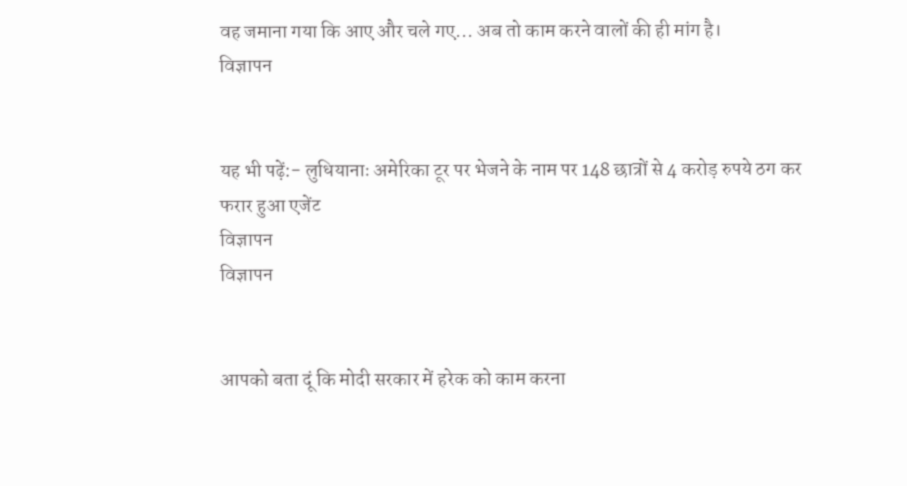वह जमाना गया कि आए और चले गए... अब तो काम करने वालों की ही मांग है।
विज्ञापन


यह भी पढ़ें:- लुधियानाः अमेरिका टूर पर भेजने के नाम पर 148 छात्रों से 4 करोड़ रुपये ठग कर फरार हुआ एजेंट
विज्ञापन
विज्ञापन


आपको बता दूं कि मोदी सरकार में हरेक को काम करना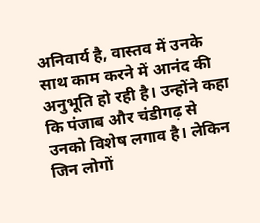अनिवार्य है, वास्तव में उनके साथ काम करने में आनंद की अनुभूति हो रही है। उन्होंने कहा कि पंजाब और चंडीगढ़ से उनको विशेष लगाव है। लेकिन जिन लोगों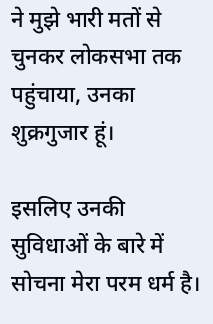ने मुझे भारी मतों से चुनकर लोकसभा तक पहुंचाया, उनका शुक्रगुजार हूं।

इसलिए उनकी सुविधाओं के बारे में सोचना मेरा परम धर्म है।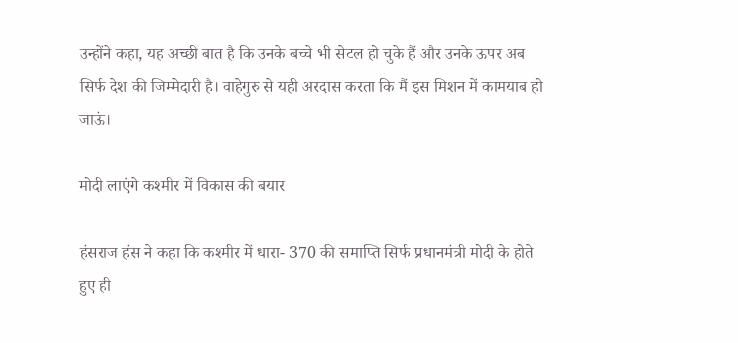उन्होंने कहा, यह अच्छी बात है कि उनके बच्चे भी सेटल हो चुके हैं और उनके ऊपर अब सिर्फ देश की जिम्मेदारी है। वाहेगुरु से यही अरदास करता कि मैं इस मिशन में कामयाब हो जाऊं।

मोदी लाएंगे कश्मीर में विकास की बयार

हंसराज हंस ने कहा कि कश्मीर में धारा- 370 की समाप्ति सिर्फ प्रधानमंत्री मोदी के होते हुए ही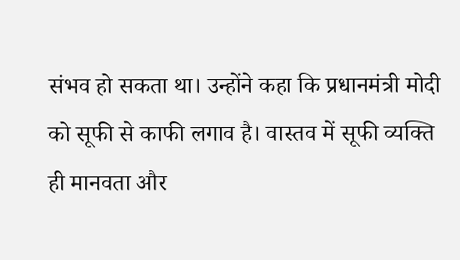संभव हो सकता था। उन्होंने कहा कि प्रधानमंत्री मोदी को सूफी से काफी लगाव है। वास्तव में सूफी व्यक्ति ही मानवता और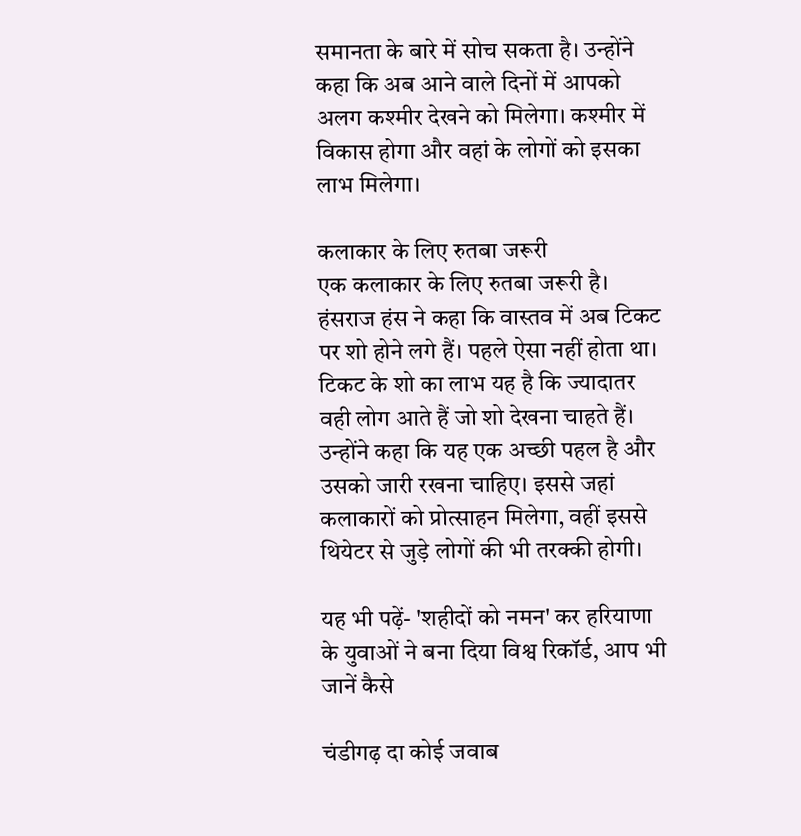समानता के बारे में सोच सकता है। उन्होंने कहा कि अब आने वाले दिनों में आपको अलग कश्मीर देखने को मिलेगा। कश्मीर में विकास होगा और वहां के लोगों को इसका लाभ मिलेगा।

कलाकार के लिए रुतबा जरूरी
एक कलाकार के लिए रुतबा जरूरी है। हंसराज हंस ने कहा कि वास्तव में अब टिकट पर शो होने लगे हैं। पहले ऐसा नहीं होता था। टिकट के शो का लाभ यह है कि ज्यादातर वही लोग आते हैं जो शो देखना चाहते हैं। उन्होंने कहा कि यह एक अच्छी पहल है और उसको जारी रखना चाहिए। इससे जहां कलाकारों को प्रोत्साहन मिलेगा, वहीं इससे थियेटर से जुड़े लोगों की भी तरक्की होगी।

यह भी पढ़ें- 'शहीदों को नमन' कर हरियाणा के युवाओं ने बना दिया विश्व रिकॉर्ड, आप भी जानें कैसे

चंडीगढ़ दा कोई जवाब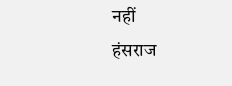नहीं
हंसराज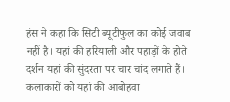हंस ने कहा कि सिटी ब्यूटीफुल का कोई जवाब नहीं है। यहां की हरियाली और पहाड़ों के होते दर्शन यहां की सुंदरता पर चार चांद लगाते हैं। कलाकारों को यहां की आबोहवा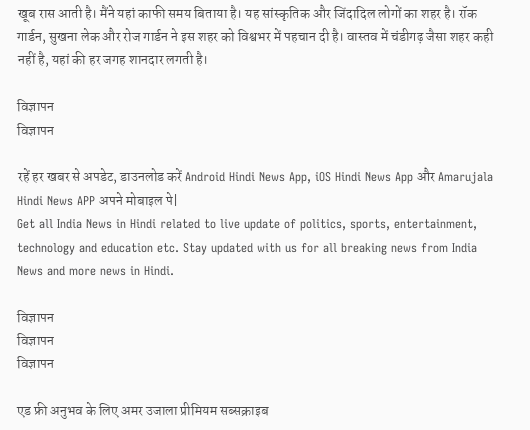खूब रास आती है। मैंने यहां काफी समय बिताया है। यह सांस्कृतिक और जिंदादिल लोगों का शहर है। रॉक गार्डन, सुखना लेक और रोज गार्डन ने इस शहर को विश्वभर में पहचान दी है। वास्तव में चंडीगढ़ जैसा शहर कही नहीं है, यहां की हर जगह शानदार लगती है।

विज्ञापन
विज्ञापन

रहें हर खबर से अपडेट, डाउनलोड करें Android Hindi News App, iOS Hindi News App और Amarujala Hindi News APP अपने मोबाइल पे|
Get all India News in Hindi related to live update of politics, sports, entertainment, technology and education etc. Stay updated with us for all breaking news from India News and more news in Hindi.

विज्ञापन
विज्ञापन
विज्ञापन

एड फ्री अनुभव के लिए अमर उजाला प्रीमियम सब्सक्राइब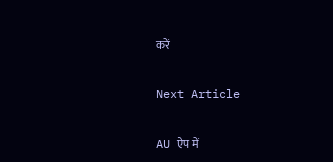करें

Next Article

AU ऐप में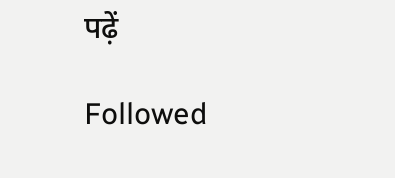पढ़ें

Followed